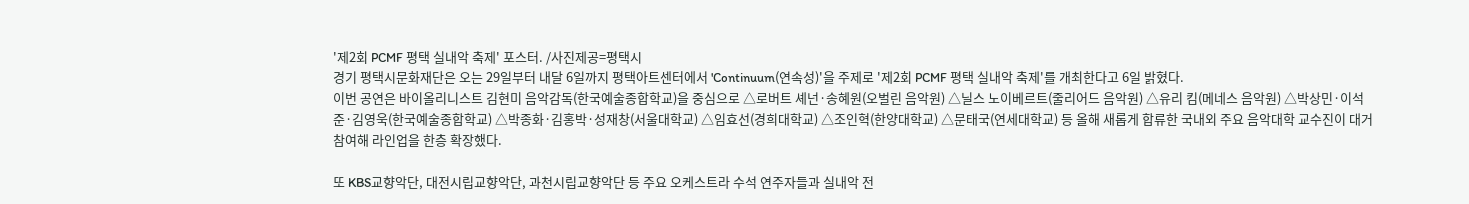'제2회 PCMF 평택 실내악 축제' 포스터. /사진제공=평택시
경기 평택시문화재단은 오는 29일부터 내달 6일까지 평택아트센터에서 'Continuum(연속성)'을 주제로 '제2회 PCMF 평택 실내악 축제'를 개최한다고 6일 밝혔다.
이번 공연은 바이올리니스트 김현미 음악감독(한국예술종합학교)을 중심으로 △로버트 셰넌·송혜원(오벌린 음악원) △닐스 노이베르트(줄리어드 음악원) △유리 킴(메네스 음악원) △박상민·이석준·김영욱(한국예술종합학교) △박종화·김홍박·성재창(서울대학교) △임효선(경희대학교) △조인혁(한양대학교) △문태국(연세대학교) 등 올해 새롭게 합류한 국내외 주요 음악대학 교수진이 대거 참여해 라인업을 한층 확장했다.

또 KBS교향악단, 대전시립교향악단, 과천시립교향악단 등 주요 오케스트라 수석 연주자들과 실내악 전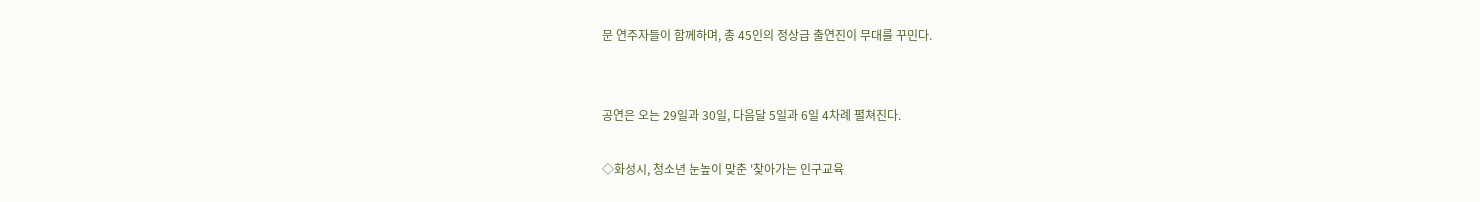문 연주자들이 함께하며, 총 45인의 정상급 출연진이 무대를 꾸민다.


공연은 오는 29일과 30일, 다음달 5일과 6일 4차례 펼쳐진다.

◇화성시, 청소년 눈높이 맞춘 '찾아가는 인구교육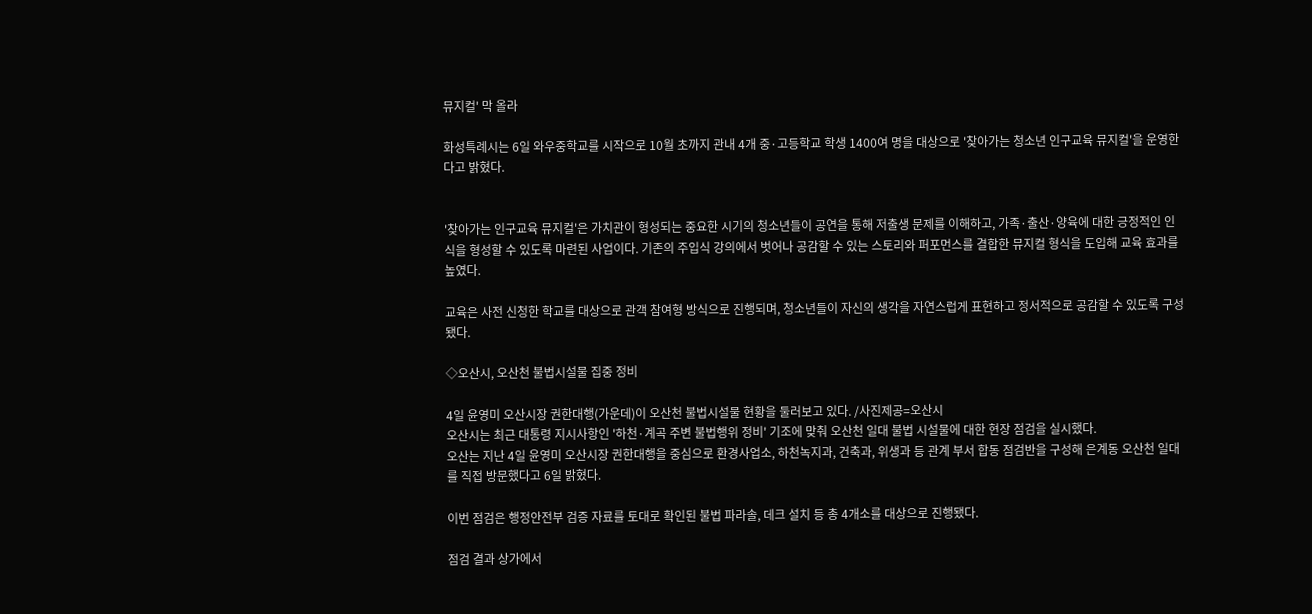뮤지컬' 막 올라

화성특례시는 6일 와우중학교를 시작으로 10월 초까지 관내 4개 중·고등학교 학생 1400여 명을 대상으로 '찾아가는 청소년 인구교육 뮤지컬'을 운영한다고 밝혔다.


'찾아가는 인구교육 뮤지컬'은 가치관이 형성되는 중요한 시기의 청소년들이 공연을 통해 저출생 문제를 이해하고, 가족·출산·양육에 대한 긍정적인 인식을 형성할 수 있도록 마련된 사업이다. 기존의 주입식 강의에서 벗어나 공감할 수 있는 스토리와 퍼포먼스를 결합한 뮤지컬 형식을 도입해 교육 효과를 높였다.

교육은 사전 신청한 학교를 대상으로 관객 참여형 방식으로 진행되며, 청소년들이 자신의 생각을 자연스럽게 표현하고 정서적으로 공감할 수 있도록 구성됐다.

◇오산시, 오산천 불법시설물 집중 정비

4일 윤영미 오산시장 권한대행(가운데)이 오산천 불법시설물 현황을 둘러보고 있다. /사진제공=오산시
오산시는 최근 대통령 지시사항인 '하천·계곡 주변 불법행위 정비' 기조에 맞춰 오산천 일대 불법 시설물에 대한 현장 점검을 실시했다.
오산는 지난 4일 윤영미 오산시장 권한대행을 중심으로 환경사업소, 하천녹지과, 건축과, 위생과 등 관계 부서 합동 점검반을 구성해 은계동 오산천 일대를 직접 방문했다고 6일 밝혔다.

이번 점검은 행정안전부 검증 자료를 토대로 확인된 불법 파라솔, 데크 설치 등 총 4개소를 대상으로 진행됐다.

점검 결과 상가에서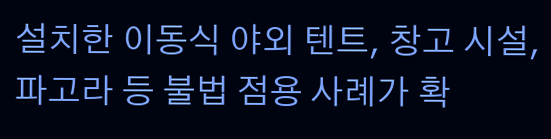설치한 이동식 야외 텐트, 창고 시설, 파고라 등 불법 점용 사례가 확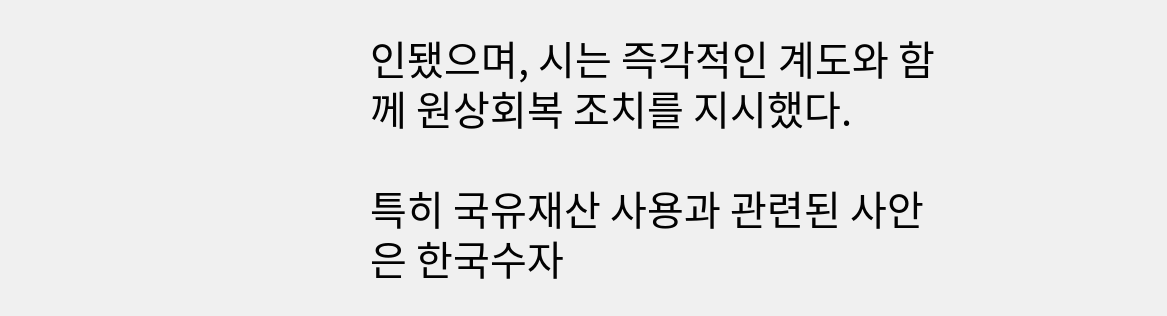인됐으며, 시는 즉각적인 계도와 함께 원상회복 조치를 지시했다.

특히 국유재산 사용과 관련된 사안은 한국수자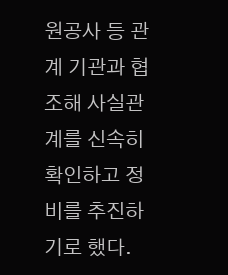원공사 등 관계 기관과 협조해 사실관계를 신속히 확인하고 정비를 추진하기로 했다.